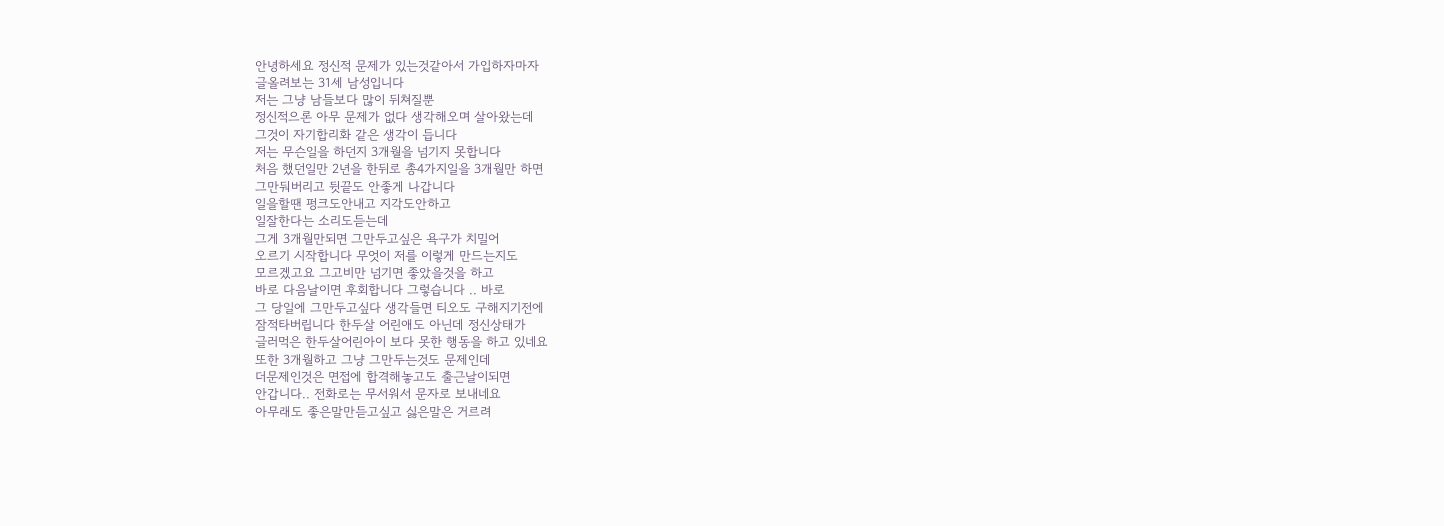안녕하세요 정신적 문제가 있는것같아서 가입하자마자
글올려보는 31세 남성입니다
저는 그냥 남들보다 많이 뒤쳐질뿐
정신적으론 아무 문제가 없다 생각해오며 살아왔는데
그것이 자기합리화 같은 생각이 듭니다
저는 무슨일을 하던지 3개월을 넘기지 못합니다
처음 했던일만 2년을 한뒤로 총4가지일을 3개월만 하면
그만둬버리고 뒷끝도 안좋게 나갑니다
일을할땐 펑크도안내고 지각도안하고
일잘한다는 소리도듣는데
그게 3개월만되면 그만두고싶은 욕구가 치밀어
오르기 시작합니다 무엇이 저를 이렇게 만드는지도
모르겠고요 그고비만 넘기면 좋았을것을 하고
바로 다음날이면 후회합니다 그렇습니다 .. 바로
그 당일에 그만두고싶다 생각들면 티오도 구해지기전에
잠적타버립니다 한두살 어린애도 아닌데 정신상태가
글러먹은 한두살어린아이 보다 못한 행동을 하고 있네요
또한 3개월하고 그냥 그만두는것도 문제인데
더문제인것은 면접에 합격해놓고도 출근날이되면
안갑니다.. 전화로는 무서워서 문자로 보내네요
아무래도 좋은말만듣고싶고 싫은말은 거르려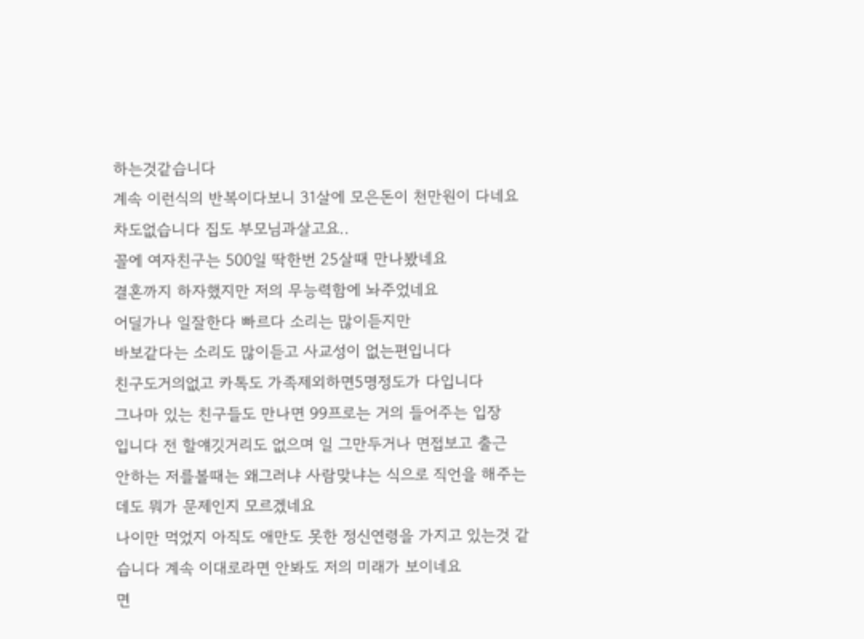하는것같습니다
계속 이런식의 반복이다보니 31살에 모은돈이 천만원이 다네요
차도없습니다 집도 부모님과살고요..
꼴에 여자친구는 500일 딱한번 25살때 만나봤네요
결혼까지 하자했지만 저의 무능력함에 놔주었네요
어딜가나 일잘한다 빠르다 소리는 많이듣지만
바보같다는 소리도 많이듣고 사교성이 없는편입니다
친구도거의없고 카톡도 가족제외하면5명정도가 다입니다
그나마 있는 친구들도 만나면 99프로는 거의 들어주는 입장
입니다 전 할얘깃거리도 없으며 일 그만두거나 면접보고 출근
안하는 저를볼때는 왜그러냐 사람맞냐는 식으로 직언을 해주는
데도 뭐가 문제인지 모르겠네요
나이만 먹었지 아직도 애만도 못한 정신연령을 가지고 있는것 같
습니다 계속 이대로라면 안봐도 저의 미래가 보이네요
면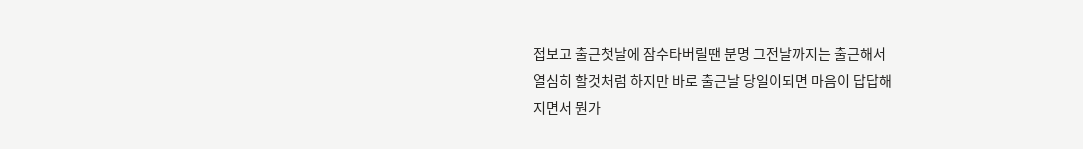접보고 출근첫날에 잠수타버릴땐 분명 그전날까지는 출근해서
열심히 할것처럼 하지만 바로 출근날 당일이되면 마음이 답답해
지면서 뭔가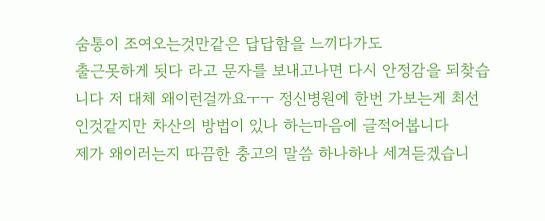숨통이 조여오는것만같은 답답함을 느끼다가도
출근못하게 됫다 라고 문자를 보내고나면 다시 안정감을 되찾습
니다 저 대체 왜이런걸까요ㅜㅜ 정신병원에 한번 가보는게 최선
인것같지만 차산의 방법이 있나 하는마음에 글적어봅니다
제가 왜이러는지 따끔한 충고의 말씀 하나하나 세겨듣겠습니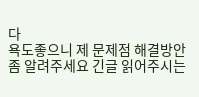다
욕도좋으니 제 문제점 해결방안좀 알려주세요 긴글 읽어주시는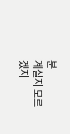분
계실지 모르겠지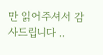만 읽어주셔서 감사드립니다 ..